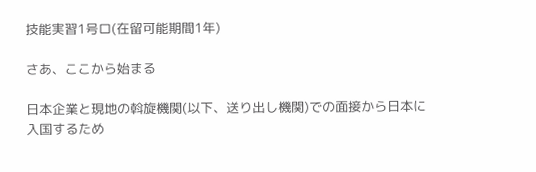技能実習1号ロ(在留可能期間1年)

さあ、ここから始まる

日本企業と現地の斡旋機関(以下、送り出し機関)での面接から日本に入国するため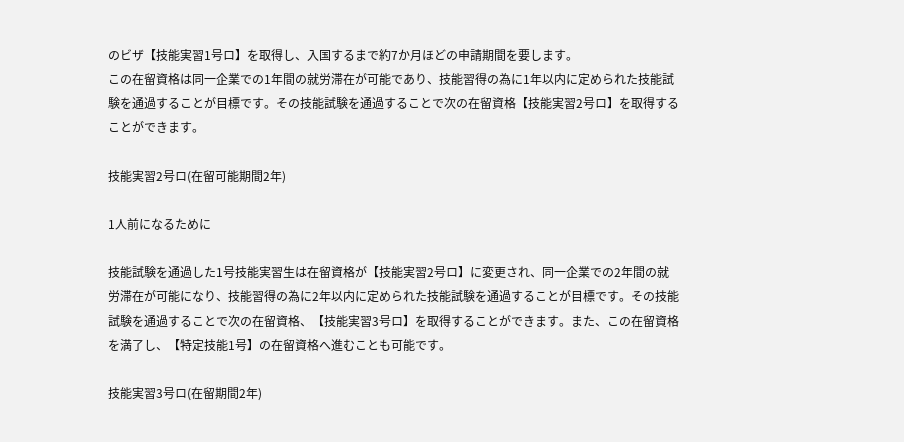のビザ【技能実習1号ロ】を取得し、入国するまで約7か月ほどの申請期間を要します。
この在留資格は同一企業での1年間の就労滞在が可能であり、技能習得の為に1年以内に定められた技能試験を通過することが目標です。その技能試験を通過することで次の在留資格【技能実習2号ロ】を取得することができます。

技能実習2号ロ(在留可能期間2年)

1人前になるために

技能試験を通過した1号技能実習生は在留資格が【技能実習2号ロ】に変更され、同一企業での2年間の就労滞在が可能になり、技能習得の為に2年以内に定められた技能試験を通過することが目標です。その技能試験を通過することで次の在留資格、【技能実習3号ロ】を取得することができます。また、この在留資格を満了し、【特定技能1号】の在留資格へ進むことも可能です。

技能実習3号ロ(在留期間2年)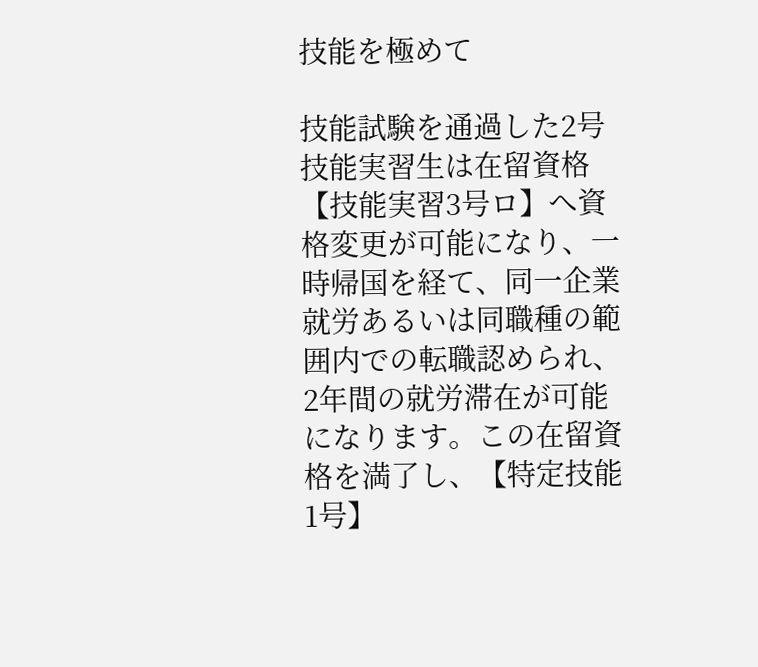技能を極めて

技能試験を通過した2号技能実習生は在留資格【技能実習3号ロ】へ資格変更が可能になり、一時帰国を経て、同一企業就労あるいは同職種の範囲内での転職認められ、2年間の就労滞在が可能になります。この在留資格を満了し、【特定技能1号】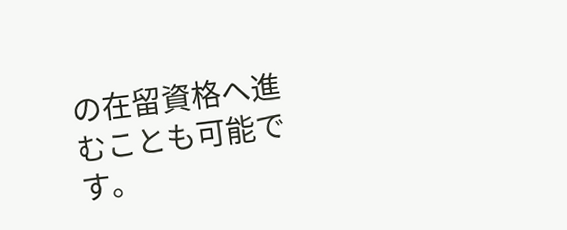の在留資格へ進むことも可能です。